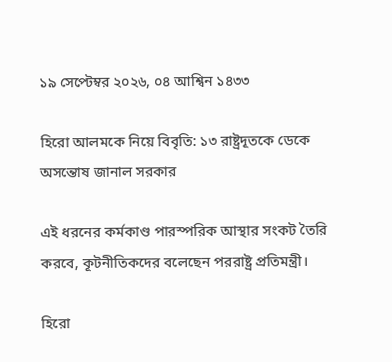১৯ সেপ্টেম্বর ২০২৬, ০৪ আশ্বিন ১৪৩৩

হিরো আলমকে নিয়ে বিবৃতি: ১৩ রাষ্ট্রদূতকে ডেকে অসন্তোষ জানাল সরকার

এই ধরনের কর্মকাণ্ড পারস্পরিক আস্থার সংকট তৈরি করবে, কূটনীতিকদের বলেছেন পররাষ্ট্র প্রতিমন্ত্রী।

হিরো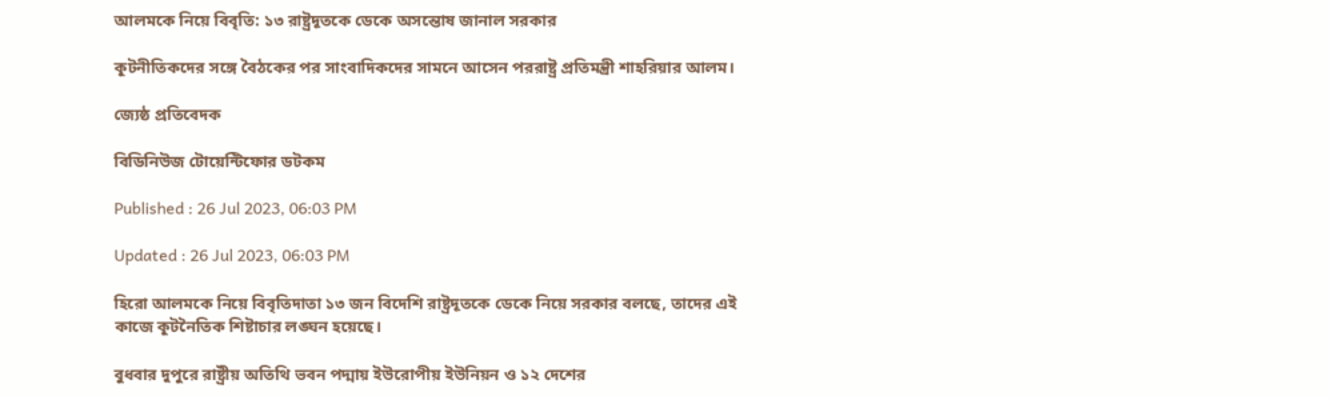আলমকে নিয়ে বিবৃতি: ১৩ রাষ্ট্রদূতকে ডেকে অসন্তোষ জানাল সরকার

কূটনীতিকদের সঙ্গে বৈঠকের পর সাংবাদিকদের সামনে আসেন পররাষ্ট্র প্রতিমন্ত্রী শাহরিয়ার আলম।

জ্যেষ্ঠ প্রতিবেদক

বিডিনিউজ টোয়েন্টিফোর ডটকম

Published : 26 Jul 2023, 06:03 PM

Updated : 26 Jul 2023, 06:03 PM

হিরো আলমকে নিয়ে বিবৃতিদাতা ১৩ জন বিদেশি রাষ্ট্রদূতকে ডেকে নিয়ে সরকার বলছে, তাদের এই কাজে কূটনৈতিক শিষ্টাচার লঙ্ঘন হয়েছে।

বুধবার দুপুরে রাষ্ট্রীয় অতিথি ভবন পদ্মায় ইউরোপীয় ইউনিয়ন ও ১২ দেশের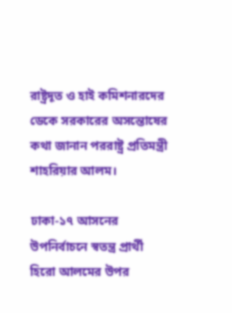রাষ্ট্রদূত ও হাই কমিশনারদের ডেকে সরকারের অসন্তোষের কথা জানান পররাষ্ট্র প্রতিমন্ত্রী শাহরিয়ার আলম।

ঢাকা-১৭ আসনের উপনির্বাচনে স্বতন্ত্র প্রার্থী হিরো আলমের উপর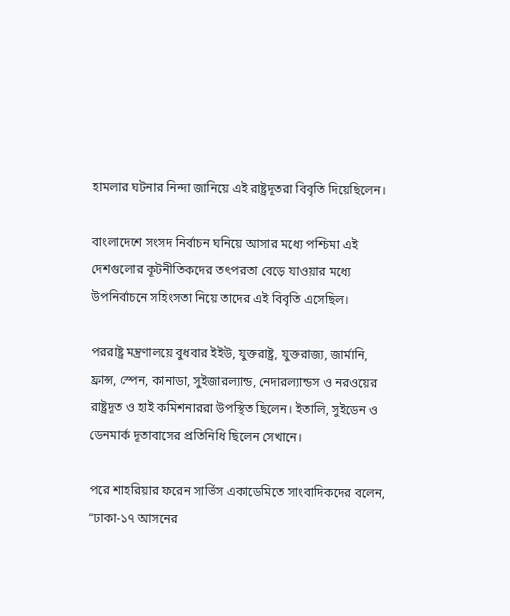হামলার ঘটনার নিন্দা জানিয়ে এই রাষ্ট্রদূতরা বিবৃতি দিয়েছিলেন।

বাংলাদেশে সংসদ নির্বাচন ঘনিয়ে আসার মধ্যে পশ্চিমা এই দেশগুলোর কূটনীতিকদের তৎপরতা বেড়ে যাওয়ার মধ্যে উপনির্বাচনে সহিংসতা নিয়ে তাদের এই বিবৃতি এসেছিল।

পররাষ্ট্র মন্ত্রণালয়ে বুধবার ইইউ, যুক্তরাষ্ট্র, যুক্তরাজ্য, জার্মানি, ফ্রান্স, স্পেন, কানাডা, সুইজারল্যান্ড, নেদারল্যান্ডস ও নরওয়ের রাষ্ট্রদূত ও হাই কমিশনাররা উপস্থিত ছিলেন। ইতালি, সুইডেন ও ডেনমার্ক দূতাবাসের প্রতিনিধি ছিলেন সেখানে।

পরে শাহরিয়ার ফরেন সার্ভিস একাডেমিতে সাংবাদিকদের বলেন, “ঢাকা-১৭ আসনের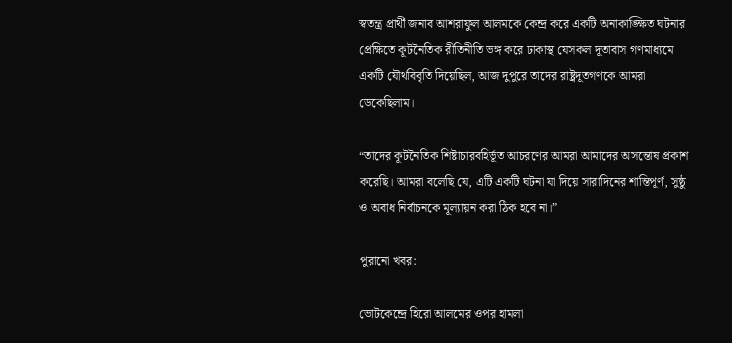স্বতন্ত্র প্রার্থী জনাব আশরাফুল আলমকে কেন্দ্র করে একটি অনাকাঙ্ক্ষিত ঘটনার প্রেক্ষিতে কূটনৈতিক রীতিনীতি ভঙ্গ করে ঢাকাস্থ যেসকল দূতাবাস গণমাধ্যমে একটি যৌথবিবৃতি দিয়েছিল, আজ দুপুরে তাদের রাষ্ট্রদূতগণকে আমরা ডেকেছিলাম।

“তাদের কূটনৈতিক শিষ্টাচারবহির্ভূত আচরণের আমরা আমাদের অসন্তোষ প্রকাশ করেছি। আমরা বলেছি যে, এটি একটি ঘটনা যা দিয়ে সারাদিনের শান্তিপূর্ণ, সুষ্ঠু ও অবাধ নির্বাচনকে মূল্যায়ন করা ঠিক হবে না।”

পুরানো খবর:

ভোটকেন্দ্রে হিরো আলমের ওপর হামলা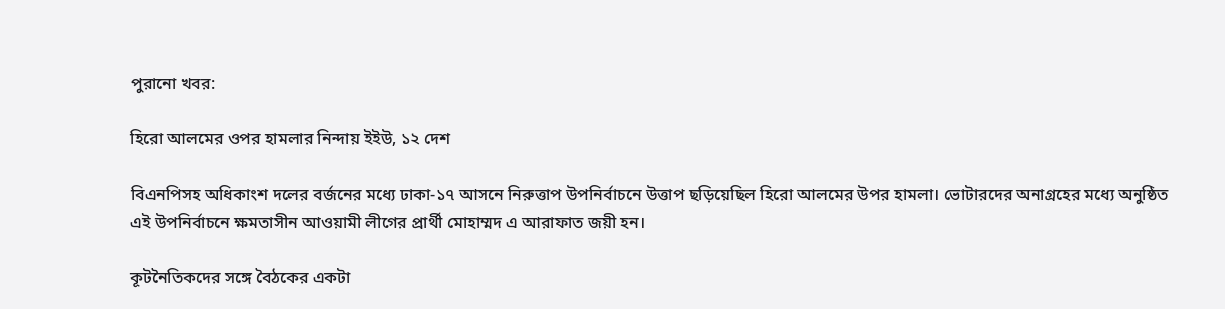পুরানো খবর:

হিরো আলমের ওপর হামলার নিন্দায় ইইউ, ১২ দেশ

বিএনপিসহ অধিকাংশ দলের বর্জনের মধ্যে ঢাকা-১৭ আসনে নিরুত্তাপ উপনির্বাচনে উত্তাপ ছড়িয়েছিল হিরো আলমের উপর হামলা। ভোটারদের অনাগ্রহের মধ্যে অনুষ্ঠিত এই উপনির্বাচনে ক্ষমতাসীন আওয়ামী লীগের প্রার্থী মোহাম্মদ এ আরাফাত জয়ী হন।

কূটনৈতিকদের সঙ্গে বৈঠকের একটা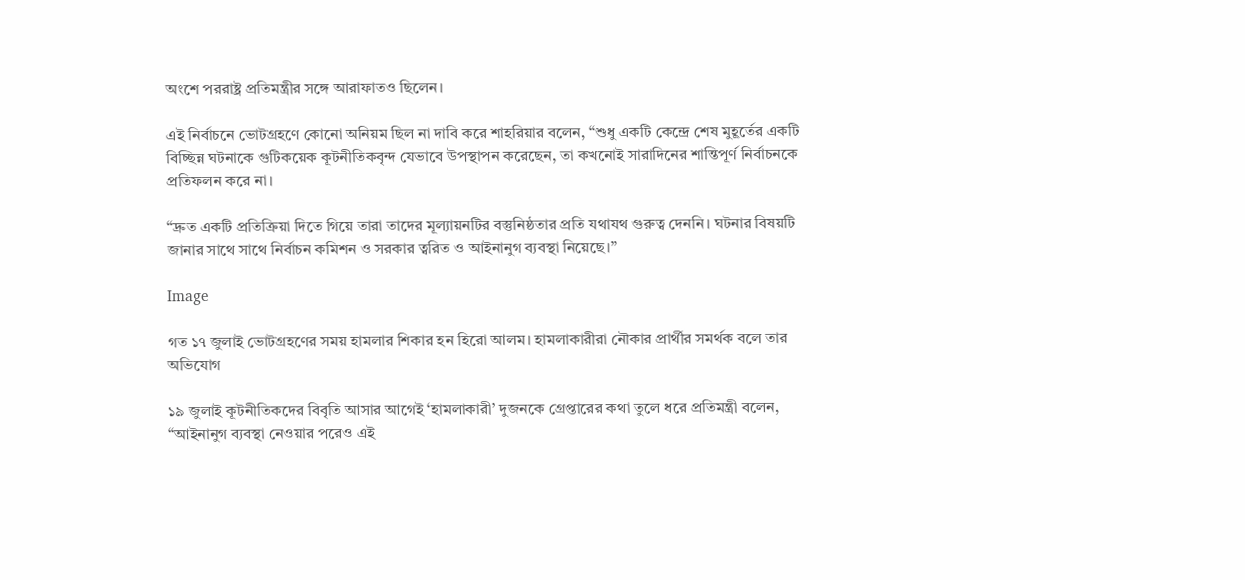অংশে পররাষ্ট্র প্রতিমন্ত্রীর সঙ্গে আরাফাতও ছিলেন।

এই নির্বাচনে ভোটগ্রহণে কোনো অনিয়ম ছিল না দাবি করে শাহরিয়ার বলেন, “শুধু একটি কেন্দ্রে শেষ মুহূর্তের একটি বিচ্ছিন্ন ঘটনাকে গুটিকয়েক কূটনীতিকবৃন্দ যেভাবে উপস্থাপন করেছেন, তা কখনোই সারাদিনের শান্তিপূর্ণ নির্বাচনকে প্রতিফলন করে না।

“দ্রুত একটি প্রতিক্রিয়া দিতে গিয়ে তারা তাদের মূল্যায়নটির বস্তুনিষ্ঠতার প্রতি যথাযথ গুরুত্ব দেননি। ঘটনার বিষয়টি জানার সাথে সাথে নির্বাচন কমিশন ও সরকার ত্বরিত ও আইনানুগ ব্যবস্থা নিয়েছে।”

Image

গত ১৭ জুলাই ভোটগ্রহণের সময় হামলার শিকার হন হিরো আলম। হামলাকারীরা নৌকার প্রার্থীর সমর্থক বলে তার অভিযোগ

১৯ জুলাই কূটনীতিকদের বিবৃতি আসার আগেই ‘হামলাকারী’ দুজনকে গ্রেপ্তারের কথা তুলে ধরে প্রতিমন্ত্রী বলেন, “আইনানুগ ব্যবস্থা নেওয়ার পরেও এই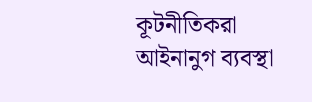কূটনীতিকরা আইনানুগ ব্যবস্থা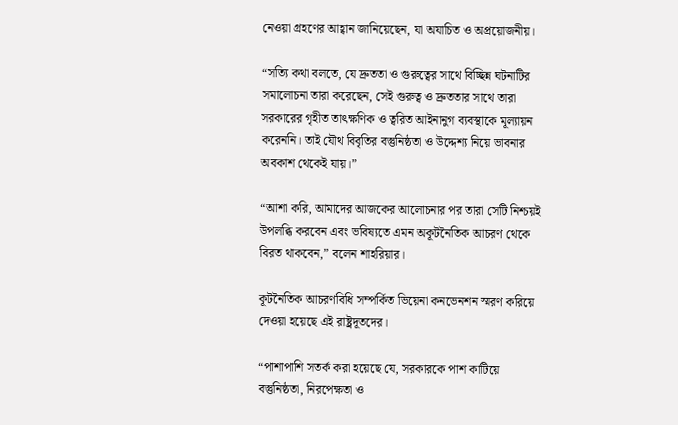নেওয়া গ্রহণের আহ্বান জানিয়েছেন, যা অযাচিত ও অপ্রয়োজনীয়।

“সত্যি কথা বলতে, যে দ্রুততা ও গুরুত্বের সাথে বিচ্ছিন্ন ঘটনাটির সমালোচনা তারা করেছেন, সেই গুরুত্ব ও দ্রুততার সাথে তারা সরকারের গৃহীত তাৎক্ষণিক ও ত্বরিত আইনানুগ ব্যবস্থাকে মূল্যায়ন করেননি। তাই যৌথ বিবৃতির বস্তুনিষ্ঠতা ও উদ্দেশ্য নিয়ে ভাবনার অবকাশ থেকেই যায়।”

“আশা করি, আমাদের আজকের আলোচনার পর তারা সেটি নিশ্চয়ই উপলব্ধি করবেন এবং ভবিষ্যতে এমন অকূটনৈতিক আচরণ থেকে বিরত থাকবেন,” বলেন শাহরিয়ার।

কূটনৈতিক আচরণবিধি সম্পর্কিত ভিয়েনা কনভেনশন স্মরণ করিয়ে দেওয়া হয়েছে এই রাষ্ট্রদূতদের।

“পাশাপাশি সতর্ক করা হয়েছে যে, সরকারকে পাশ কাটিয়ে বস্তুনিষ্ঠতা, নিরপেক্ষতা ও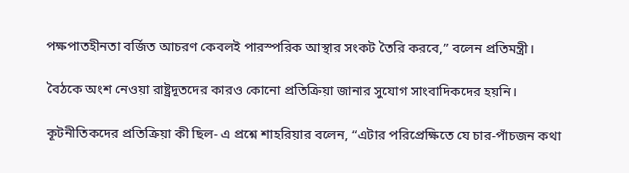পক্ষপাতহীনতা বর্জিত আচরণ কেবলই পারস্পরিক আস্থার সংকট তৈরি করবে,” বলেন প্রতিমন্ত্রী।

বৈঠকে অংশ নেওয়া রাষ্ট্রদূতদের কারও কোনো প্রতিক্রিয়া জানার সুযোগ সাংবাদিকদের হয়নি।

কূটনীতিকদের প্রতিক্রিয়া কী ছিল- এ প্রশ্নে শাহরিয়ার বলেন, “এটার পরিপ্রেক্ষিতে যে চার-পাঁচজন কথা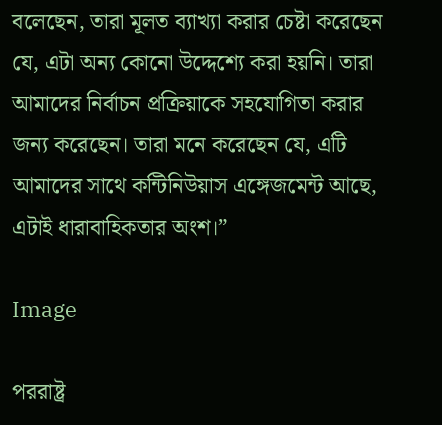বলেছেন, তারা মূলত ব্যাখ্যা করার চেষ্টা করেছেন যে, এটা অন্য কোনো উদ্দেশ্যে করা হয়নি। তারা আমাদের নির্বাচন প্রক্রিয়াকে সহযোগিতা করার জন্য করেছেন। তারা মনে করেছেন যে, এটি আমাদের সাথে কন্টিনিউয়াস এঙ্গেজমেন্ট আছে, এটাই ধারাবাহিকতার অংশ।”

Image

পররাষ্ট্র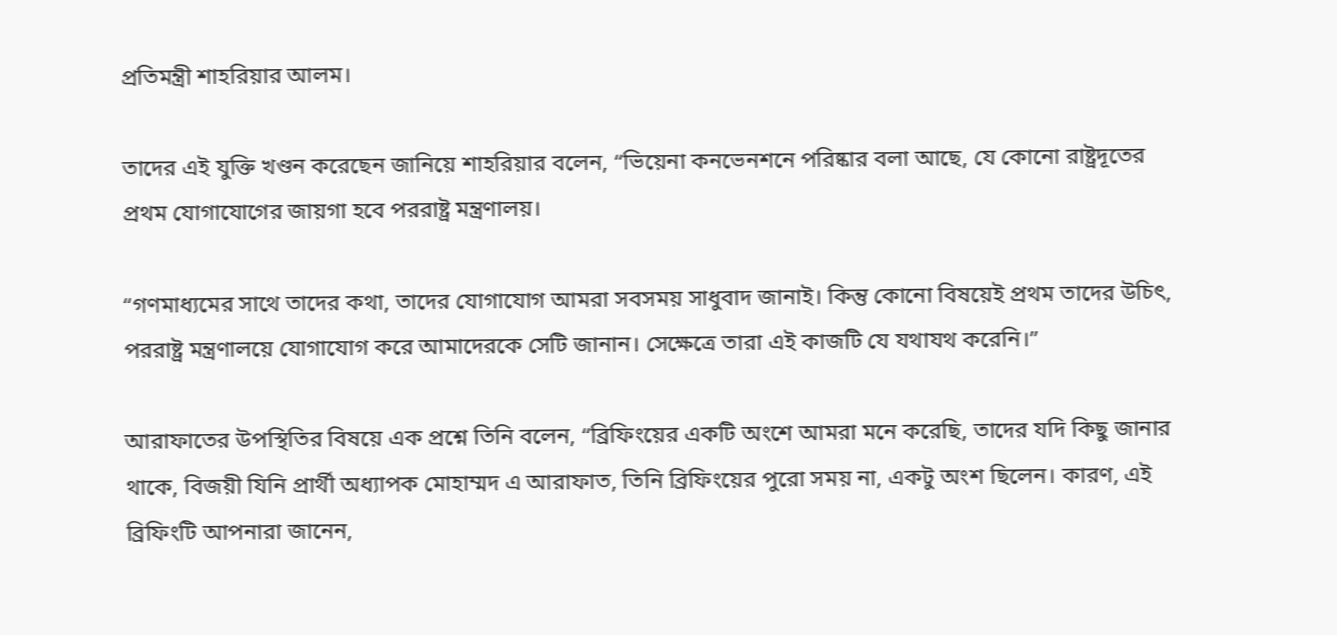প্রতিমন্ত্রী শাহরিয়ার আলম।

তাদের এই যুক্তি খণ্ডন করেছেন জানিয়ে শাহরিয়ার বলেন, “ভিয়েনা কনভেনশনে পরিষ্কার বলা আছে, যে কোনো রাষ্ট্রদূতের প্রথম যোগাযোগের জায়গা হবে পররাষ্ট্র মন্ত্রণালয়।

“গণমাধ্যমের সাথে তাদের কথা, তাদের যোগাযোগ আমরা সবসময় সাধুবাদ জানাই। কিন্তু কোনো বিষয়েই প্রথম তাদের উচিৎ, পররাষ্ট্র মন্ত্রণালয়ে যোগাযোগ করে আমাদেরকে সেটি জানান। সেক্ষেত্রে তারা এই কাজটি যে যথাযথ করেনি।”

আরাফাতের উপস্থিতির বিষয়ে এক প্রশ্নে তিনি বলেন, “ব্রিফিংয়ের একটি অংশে আমরা মনে করেছি, তাদের যদি কিছু জানার থাকে, বিজয়ী যিনি প্রার্থী অধ্যাপক মোহাম্মদ এ আরাফাত, তিনি ব্রিফিংয়ের পুরো সময় না, একটু অংশ ছিলেন। কারণ, এই ব্রিফিংটি আপনারা জানেন,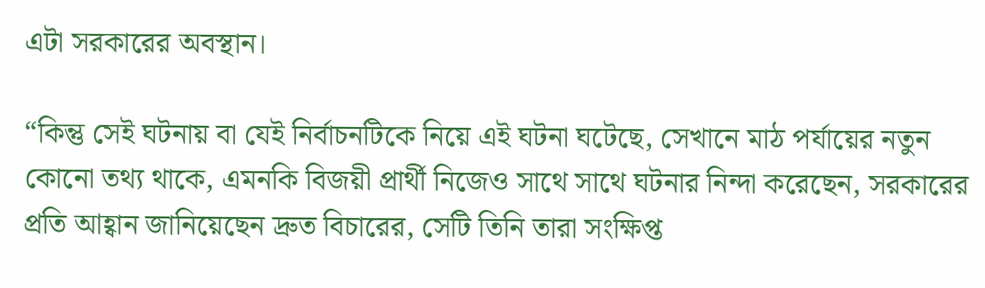এটা সরকারের অবস্থান।

“কিন্তু সেই ঘটনায় বা যেই নির্বাচনটিকে নিয়ে এই ঘটনা ঘটেছে, সেখানে মাঠ পর্যায়ের নতুন কোনো তথ্য থাকে, এমনকি বিজয়ী প্রার্থী নিজেও সাথে সাথে ঘটনার নিন্দা করেছেন, সরকারের প্রতি আহ্বান জানিয়েছেন দ্রুত বিচারের, সেটি তিনি তারা সংক্ষিপ্ত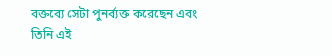বক্তব্যে সেটা পুনর্ব্যক্ত করেছেন এবং তিনি এই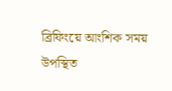ব্রিফিংয়ে আংশিক সময় উপস্থিত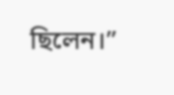ছিলেন।”